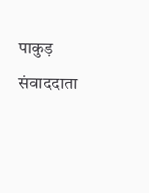पाकुड़ संवाददाता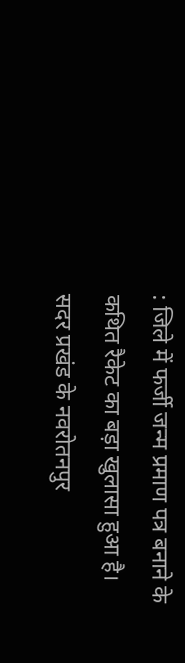: जिले में फर्जी जन्म प्रमाण पत्र बनाने के कथित रैकेट का बड़ा खुलासा हुआ है। सदर प्रखंड के नवरोतनपुर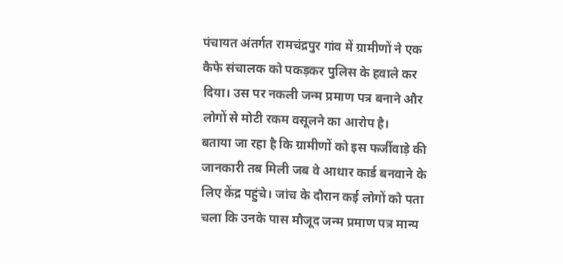पंचायत अंतर्गत रामचंद्रपुर गांव में ग्रामीणों ने एक कैफे संचालक को पकड़कर पुलिस के हवाले कर दिया। उस पर नकली जन्म प्रमाण पत्र बनाने और लोगों से मोटी रकम वसूलने का आरोप है।
बताया जा रहा है कि ग्रामीणों को इस फर्जीवाड़े की जानकारी तब मिली जब वे आधार कार्ड बनवाने के लिए केंद्र पहुंचे। जांच के दौरान कई लोगों को पता चला कि उनके पास मौजूद जन्म प्रमाण पत्र मान्य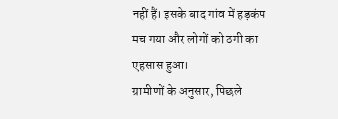नहीं हैं। इसके बाद गांव में हड़कंप मच गया और लोगों को ठगी का एहसास हुआ।
ग्रामीणों के अनुसार, पिछले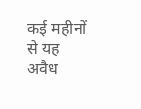कई महीनों से यह अवैध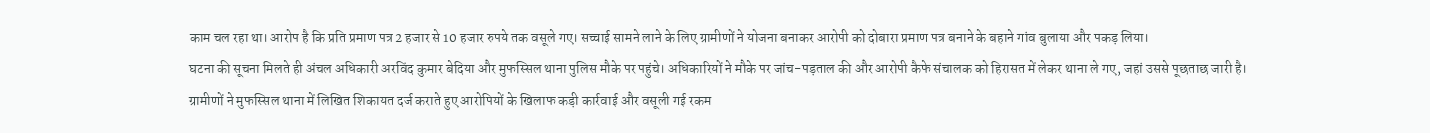काम चल रहा था। आरोप है कि प्रति प्रमाण पत्र 2 हजार से 10 हजार रुपये तक वसूले गए। सच्चाई सामने लाने के लिए ग्रामीणों ने योजना बनाकर आरोपी को दोबारा प्रमाण पत्र बनाने के बहाने गांव बुलाया और पकड़ लिया।
घटना की सूचना मिलते ही अंचल अधिकारी अरविंद कुमार बेदिया और मुफस्सिल थाना पुलिस मौके पर पहुंचे। अधिकारियों ने मौके पर जांच-पड़ताल की और आरोपी कैफे संचालक को हिरासत में लेकर थाना ले गए, जहां उससे पूछताछ जारी है।
ग्रामीणों ने मुफस्सिल थाना में लिखित शिकायत दर्ज कराते हुए आरोपियों के खिलाफ कड़ी कार्रवाई और वसूली गई रकम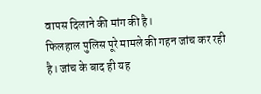वापस दिलाने की मांग की है।
फिलहाल पुलिस पूरे मामले की गहन जांच कर रही है। जांच के बाद ही यह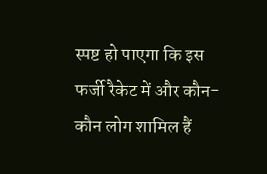स्पष्ट हो पाएगा कि इस फर्जी रैकेट में और कौन-कौन लोग शामिल हैं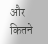और कितने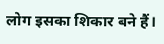लोग इसका शिकार बने हैं।